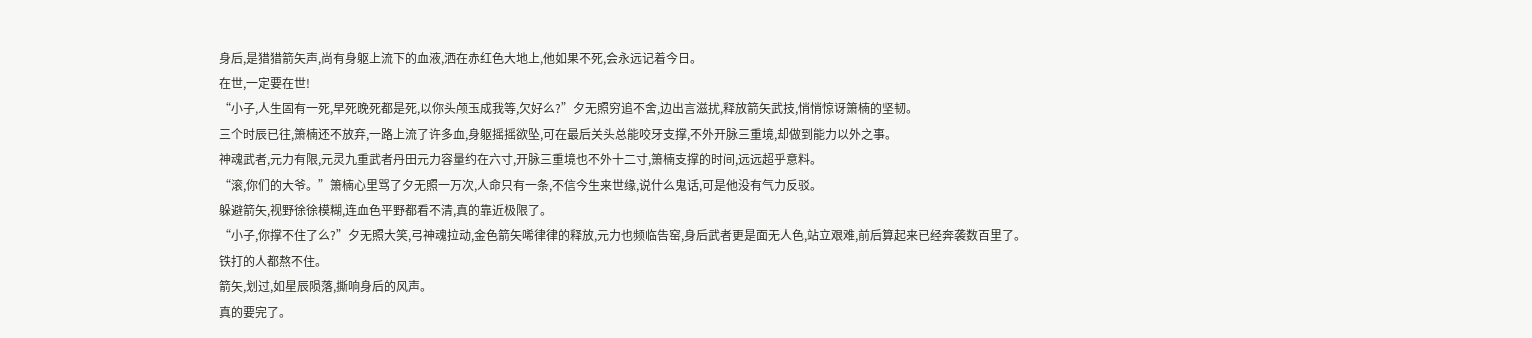身后,是猎猎箭矢声,尚有身躯上流下的血液,洒在赤红色大地上,他如果不死,会永远记着今日。
在世,一定要在世!
“小子,人生固有一死,早死晚死都是死,以你头颅玉成我等,欠好么?”夕无照穷追不舍,边出言滋扰,释放箭矢武技,悄悄惊讶箫楠的坚韧。
三个时辰已往,箫楠还不放弃,一路上流了许多血,身躯摇摇欲坠,可在最后关头总能咬牙支撑,不外开脉三重境,却做到能力以外之事。
神魂武者,元力有限,元灵九重武者丹田元力容量约在六寸,开脉三重境也不外十二寸,箫楠支撑的时间,远远超乎意料。
“滚,你们的大爷。”箫楠心里骂了夕无照一万次,人命只有一条,不信今生来世缘,说什么鬼话,可是他没有气力反驳。
躲避箭矢,视野徐徐模糊,连血色平野都看不清,真的靠近极限了。
“小子,你撑不住了么?”夕无照大笑,弓神魂拉动,金色箭矢唏律律的释放,元力也频临告窑,身后武者更是面无人色,站立艰难,前后算起来已经奔袭数百里了。
铁打的人都熬不住。
箭矢,划过,如星辰陨落,撕响身后的风声。
真的要完了。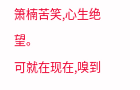箫楠苦笑,心生绝望。
可就在现在,嗅到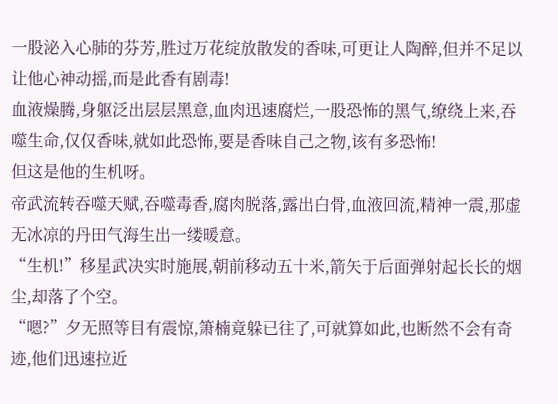一股泌入心肺的芬芳,胜过万花绽放散发的香味,可更让人陶醉,但并不足以让他心神动摇,而是此香有剧毒!
血液燥腾,身躯泛出层层黑意,血肉迅速腐烂,一股恐怖的黑气,缭绕上来,吞噬生命,仅仅香味,就如此恐怖,要是香味自己之物,该有多恐怖!
但这是他的生机呀。
帝武流转吞噬天赋,吞噬毒香,腐肉脱落,露出白骨,血液回流,精神一震,那虚无冰凉的丹田气海生出一缕暖意。
“生机!”移星武决实时施展,朝前移动五十米,箭矢于后面弹射起长长的烟尘,却落了个空。
“嗯?”夕无照等目有震惊,箫楠竟躲已往了,可就算如此,也断然不会有奇迹,他们迅速拉近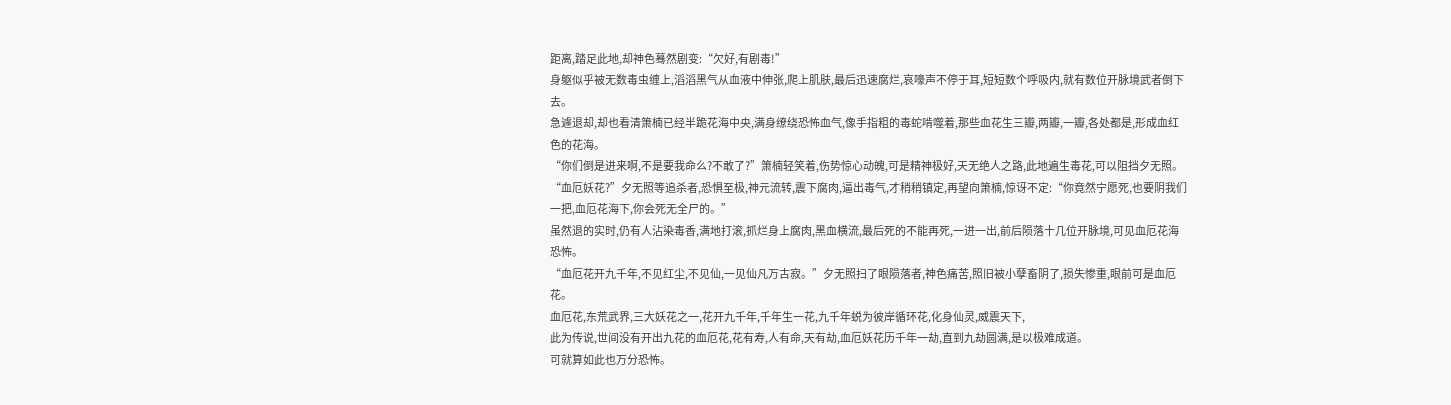距离,踏足此地,却神色蓦然剧变:“欠好,有剧毒!”
身躯似乎被无数毒虫缠上,滔滔黑气从血液中伸张,爬上肌肤,最后迅速腐烂,哀嚎声不停于耳,短短数个呼吸内,就有数位开脉境武者倒下去。
急遽退却,却也看清箫楠已经半跪花海中央,满身缭绕恐怖血气,像手指粗的毒蛇啃噬着,那些血花生三瓣,两瓣,一瓣,各处都是,形成血红色的花海。
“你们倒是进来啊,不是要我命么?不敢了?”箫楠轻笑着,伤势惊心动魄,可是精神极好,天无绝人之路,此地遍生毒花,可以阻挡夕无照。
“血厄妖花?”夕无照等追杀者,恐惧至极,神元流转,震下腐肉,逼出毒气,才稍稍镇定,再望向箫楠,惊讶不定:“你竟然宁愿死,也要阴我们一把,血厄花海下,你会死无全尸的。”
虽然退的实时,仍有人沾染毒香,满地打滚,抓烂身上腐肉,黑血横流,最后死的不能再死,一进一出,前后陨落十几位开脉境,可见血厄花海恐怖。
“血厄花开九千年,不见红尘,不见仙,一见仙凡万古寂。”夕无照扫了眼陨落者,神色痛苦,照旧被小孽畜阴了,损失惨重,眼前可是血厄花。
血厄花,东荒武界,三大妖花之一,花开九千年,千年生一花,九千年蜕为彼岸循环花,化身仙灵,威震天下,
此为传说,世间没有开出九花的血厄花,花有寿,人有命,天有劫,血厄妖花历千年一劫,直到九劫圆满,是以极难成道。
可就算如此也万分恐怖。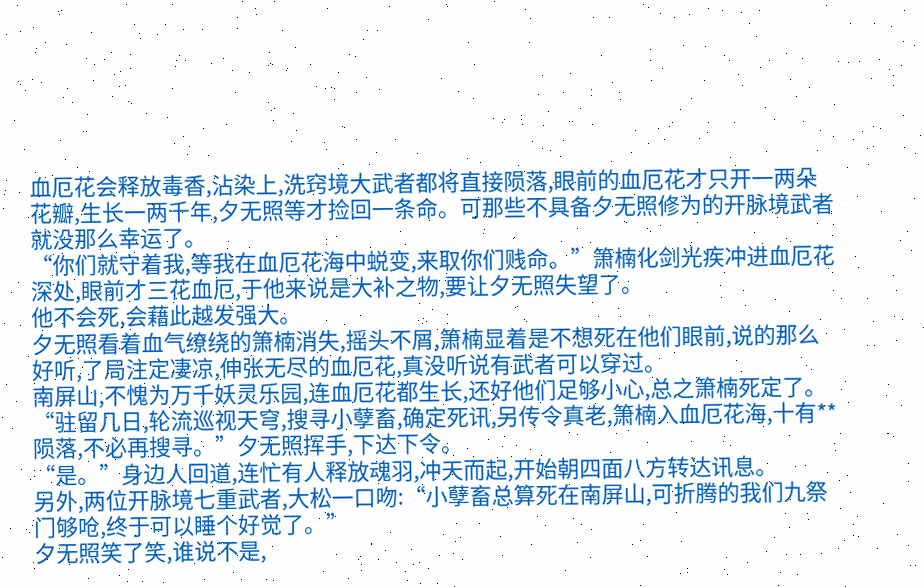血厄花会释放毒香,沾染上,洗窍境大武者都将直接陨落,眼前的血厄花才只开一两朵花瓣,生长一两千年,夕无照等才捡回一条命。可那些不具备夕无照修为的开脉境武者就没那么幸运了。
“你们就守着我,等我在血厄花海中蜕变,来取你们贱命。”箫楠化剑光疾冲进血厄花深处,眼前才三花血厄,于他来说是大补之物,要让夕无照失望了。
他不会死,会藉此越发强大。
夕无照看着血气缭绕的箫楠消失,摇头不屑,箫楠显着是不想死在他们眼前,说的那么好听,了局注定凄凉,伸张无尽的血厄花,真没听说有武者可以穿过。
南屏山,不愧为万千妖灵乐园,连血厄花都生长,还好他们足够小心,总之箫楠死定了。
“驻留几日,轮流巡视天穹,搜寻小孽畜,确定死讯,另传令真老,箫楠入血厄花海,十有**陨落,不必再搜寻。”夕无照挥手,下达下令。
“是。”身边人回道,连忙有人释放魂羽,冲天而起,开始朝四面八方转达讯息。
另外,两位开脉境七重武者,大松一口吻:“小孽畜总算死在南屏山,可折腾的我们九祭门够呛,终于可以睡个好觉了。”
夕无照笑了笑,谁说不是,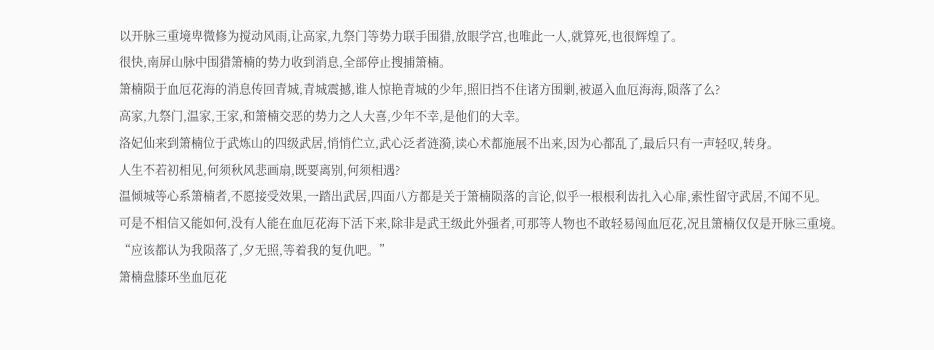以开脉三重境卑微修为搅动风雨,让高家,九祭门等势力联手围猎,放眼学宫,也唯此一人,就算死,也很辉煌了。
很快,南屏山脉中围猎箫楠的势力收到消息,全部停止搜捕箫楠。
箫楠陨于血厄花海的消息传回青城,青城震撼,谁人惊艳青城的少年,照旧挡不住诸方围剿,被逼入血厄海海,陨落了么?
高家,九祭门,温家,王家,和箫楠交恶的势力之人大喜,少年不幸,是他们的大幸。
洛妃仙来到箫楠位于武炼山的四级武居,悄悄伫立,武心泛者涟漪,读心术都施展不出来,因为心都乱了,最后只有一声轻叹,转身。
人生不若初相见,何须秋风悲画扇,既要离别,何须相遇?
温倾城等心系箫楠者,不愿接受效果,一踏出武居,四面八方都是关于箫楠陨落的言论,似乎一根根利齿扎入心扉,索性留守武居,不闻不见。
可是不相信又能如何,没有人能在血厄花海下活下来,除非是武王级此外强者,可那等人物也不敢轻易闯血厄花,况且箫楠仅仅是开脉三重境。
“应该都认为我陨落了,夕无照,等着我的复仇吧。”
箫楠盘膝环坐血厄花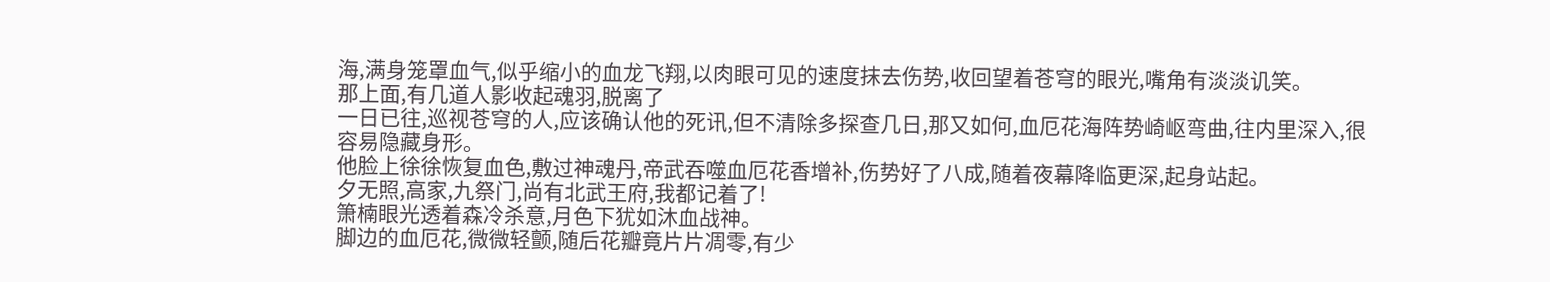海,满身笼罩血气,似乎缩小的血龙飞翔,以肉眼可见的速度抹去伤势,收回望着苍穹的眼光,嘴角有淡淡讥笑。
那上面,有几道人影收起魂羽,脱离了
一日已往,巡视苍穹的人,应该确认他的死讯,但不清除多探查几日,那又如何,血厄花海阵势崎岖弯曲,往内里深入,很容易隐藏身形。
他脸上徐徐恢复血色,敷过神魂丹,帝武吞噬血厄花香增补,伤势好了八成,随着夜幕降临更深,起身站起。
夕无照,高家,九祭门,尚有北武王府,我都记着了!
箫楠眼光透着森冷杀意,月色下犹如沐血战神。
脚边的血厄花,微微轻颤,随后花瓣竟片片凋零,有少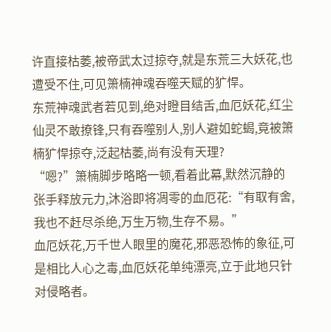许直接枯萎,被帝武太过掠夺,就是东荒三大妖花,也遭受不住,可见箫楠神魂吞噬天赋的犷悍。
东荒神魂武者若见到,绝对瞪目结舌,血厄妖花,红尘仙灵不敢撩锋,只有吞噬别人,别人避如蛇蝎,竟被箫楠犷悍掠夺,泛起枯萎,尚有没有天理?
“嗯?”箫楠脚步略略一顿,看着此幕,默然沉静的张手释放元力,沐浴即将凋零的血厄花:“有取有舍,我也不赶尽杀绝,万生万物,生存不易。”
血厄妖花,万千世人眼里的魔花,邪恶恐怖的象征,可是相比人心之毒,血厄妖花单纯漂亮,立于此地只针对侵略者。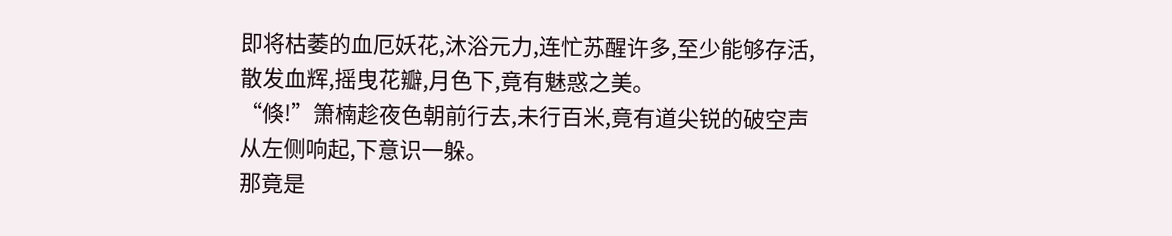即将枯萎的血厄妖花,沐浴元力,连忙苏醒许多,至少能够存活,散发血辉,摇曳花瓣,月色下,竟有魅惑之美。
“倏!”箫楠趁夜色朝前行去,未行百米,竟有道尖锐的破空声从左侧响起,下意识一躲。
那竟是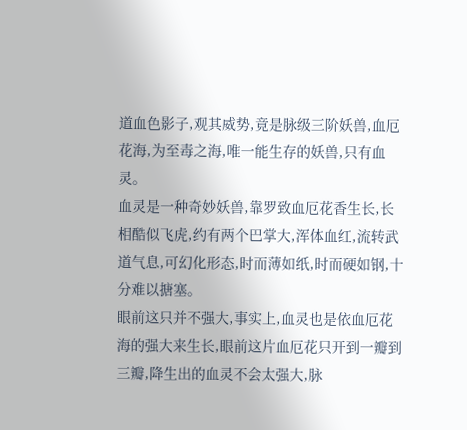道血色影子,观其威势,竟是脉级三阶妖兽,血厄花海,为至毒之海,唯一能生存的妖兽,只有血灵。
血灵是一种奇妙妖兽,靠罗致血厄花香生长,长相酷似飞虎,约有两个巴掌大,浑体血红,流转武道气息,可幻化形态,时而薄如纸,时而硬如钢,十分难以搪塞。
眼前这只并不强大,事实上,血灵也是依血厄花海的强大来生长,眼前这片血厄花只开到一瓣到三瓣,降生出的血灵不会太强大,脉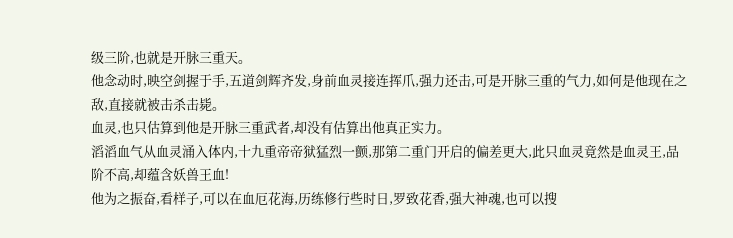级三阶,也就是开脉三重天。
他念动时,映空剑握于手,五道剑辉齐发,身前血灵接连挥爪,强力还击,可是开脉三重的气力,如何是他现在之敌,直接就被击杀击毙。
血灵,也只估算到他是开脉三重武者,却没有估算出他真正实力。
滔滔血气从血灵涌入体内,十九重帝帝狱猛烈一颤,那第二重门开启的偏差更大,此只血灵竟然是血灵王,品阶不高,却蕴含妖兽王血!
他为之振奋,看样子,可以在血厄花海,历练修行些时日,罗致花香,强大神魂,也可以搜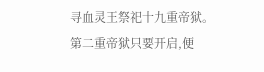寻血灵王祭祀十九重帝狱。
第二重帝狱只要开启,便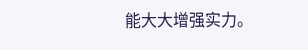能大大增强实力。